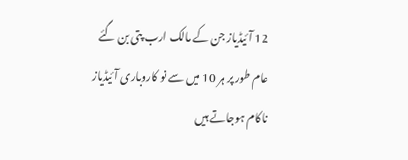12 آئیڈیاز جن کے مالک ارب پتی بن گئے
عام طور پر ہر 10 میں سے نو کاروباری آئیڈیاز ناکام ہوجاتے ہیں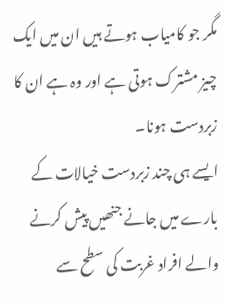مگر جو کامیاب ہوتے ہیں ان میں ایک چیز مشترک ہوتی ہے اور وہ ہے ان کا زبردست ہونا۔
ایسے ہی چند زبردست خیالات کے بارے میں جانے جنھیں پیش کرنے والے افراد غربت کی سطح سے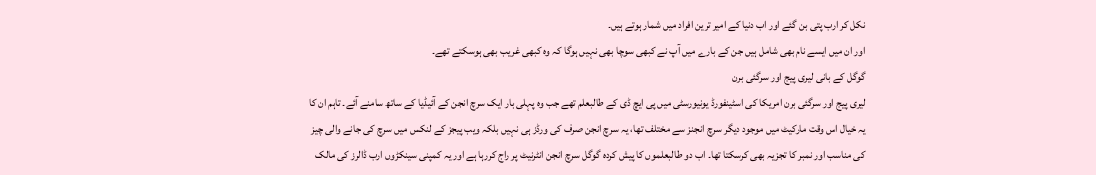نکل کر ارب پتی بن گئے اور اب دنیا کے امیر ترین افراد میں شمار ہوتے ہیں۔
اور ان میں ایسے نام بھی شامل ہیں جن کے بارے میں آپ نے کبھی سوچا بھی نہیں ہوگا کہ وہ کبھی غریب بھی ہوسکتے تھے۔
گوگل کے بانی لیری پیج اور سرگئی برن
لیری پیج اور سرگئی برن امریکا کی اسٹینفورڈ یونیورسٹی میں پی ایچ ڈی کے طالبعلم تھے جب وہ پہلی بار ایک سرچ انجن کے آئیڈیا کے ساتھ سامنے آئے۔ تاہم ان کا یہ خیال اس وقت مارکیٹ میں موجود دیگر سرچ انجنز سے مختلف تھا، یہ سرچ انجن صرف کی ورڈز ہی نہیں بلکہ ویب پیجز کے لنکس میں سرچ کی جانے والی چیز کی مناسب اور نمبر کا تجزیہ بھی کرسکتا تھا۔ اب دو طالبعلموں کا پیش کردہ گوگل سرچ انجن انٹرنیٹ پر راج کررہا ہے اور یہ کمپنی سینکڑوں ارب ڈالرز کی مالک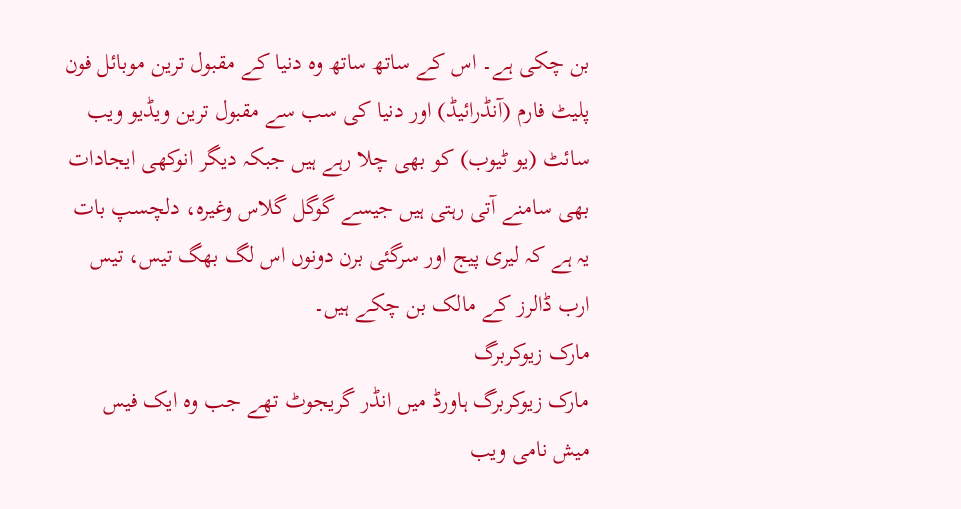بن چکی ہے۔ اس کے ساتھ ساتھ وہ دنیا کے مقبول ترین موبائل فون پلیٹ فارم (آنڈرائیڈ) اور دنیا کی سب سے مقبول ترین ویڈیو ویب سائٹ (یو ٹیوب) کو بھی چلا رہے ہیں جبکہ دیگر انوکھی ایجادات بھی سامنے آتی رہتی ہیں جیسے گوگل گلاس وغیرہ، دلچسپ بات یہ ہے کہ لیری پیج اور سرگئی برن دونوں اس لگ بھگ تیس، تیس ارب ڈالرز کے مالک بن چکے ہیں۔
مارک زیوکربرگ
مارک زیوکربرگ ہاورڈ میں انڈر گریجوٹ تھے جب وہ ایک فیس میش نامی ویب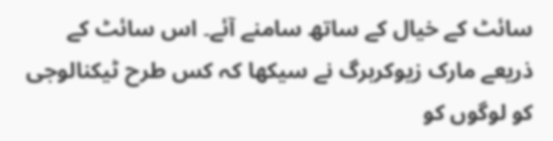سائٹ کے خیال کے ساتھ سامنے آئے۔ اس سائٹ کے ذریعے مارک زیوکربرگ نے سیکھا کہ کس طرح ٹیکنالوجی کو لوگوں کو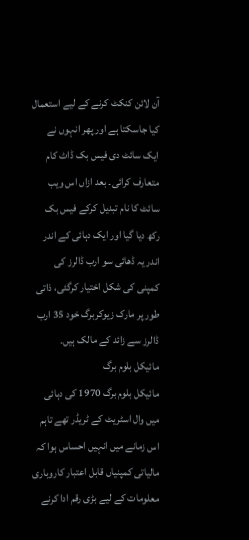آن لائن کنکٹ کرنے کے لیے استعمال کیا جاسکتا ہے اور پھر انہوں نے ایک سائٹ دی فیس بک ڈاٹ کام متعارف کرائی۔ بعد ازاں اس ویب سائٹ کا نام تبدیل کرکے فیس بک رکھ دیا گیا اور ایک دہائی کے اندر اندر یہ ڈھائی سو ارب ڈالرز کی کمپنی کی شکل اختیار کرگئی، ذاتی طور پر مارک زیوکربرگ خود 35 ارب ڈالرز سے زائد کے مالک ہیں۔
مائیکل بلوم برگ
مائیکل بلوم برگ 1970 کی دہائی میں وال اسٹریٹ کے ٹریڈر تھے تاہم اس زمانے میں انہیں احساس ہوا کہ مالیاتی کمپنیاں قابل اعتبار کاروباری معلومات کے لیے بڑی رقم ادا کرنے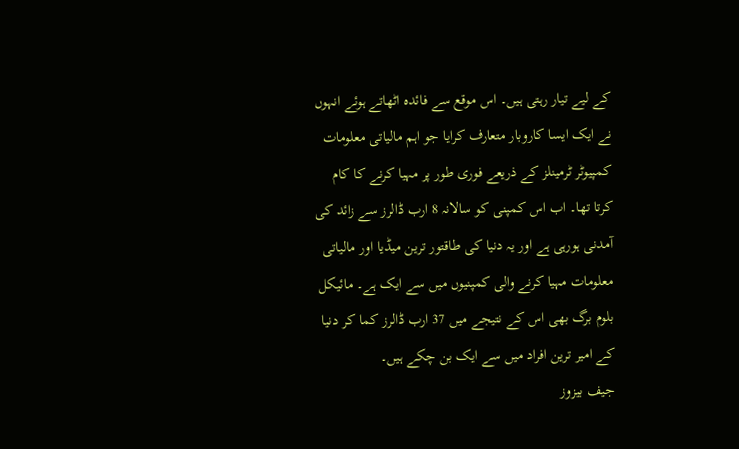کے لیے تیار رہتی ہیں۔ اس موقع سے فائدہ اٹھاتے ہوئے انہوں نے ایک ایسا کاروبار متعارف کرایا جو اہم مالیاتی معلومات کمپیوٹر ٹرمینلز کے ذریعے فوری طور پر مہیا کرنے کا کام کرتا تھا۔ اب اس کمپنی کو سالانہ 8 ارب ڈالرز سے زائد کی آمدنی ہورہی ہے اور یہ دنیا کی طاقتور ترین میڈیا اور مالیاتی معلومات مہیا کرنے والی کمپنیوں میں سے ایک ہے۔ مائیکل بلوم برگ بھی اس کے نتیجے میں 37 ارب ڈالرز کما کر دنیا کے امیر ترین افراد میں سے ایک بن چکے ہیں۔
جیف بیزوز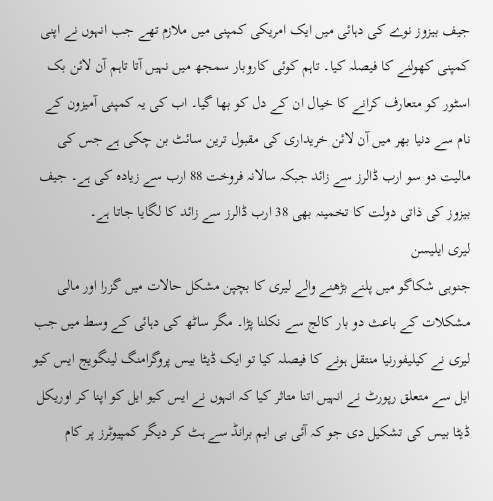جیف بیزوز نوے کی دہائی میں ایک امریکی کمپنی میں ملازم تھے جب انہوں نے اپنی کمپنی کھولنے کا فیصلہ کیا۔ تاہم کوئی کاروبار سمجھ میں نہیں آتا تاہم آن لائن بک اسٹور کو متعارف کرانے کا خیال ان کے دل کو بھا گیا۔ اب کی یہ کمپنی آمیزون کے نام سے دنیا بھر میں آن لائن خریداری کی مقبول ترین سائٹ بن چکی ہے جس کی مالیت دو سو ارب ڈالرز سے زائد جبکہ سالانہ فروخت 88 ارب سے زیادہ کی ہے۔ جیف بیزوز کی ذاتی دولت کا تخمینہ بھی 38 ارب ڈالرز سے زائد کا لگایا جاتا ہے۔
لیری ایلیسن
جنوبی شکاگو میں پلنے بڑھنے والے لیری کا بچپن مشکل حالات میں گزرا اور مالی مشکلات کے باعث دو بار کالج سے نکلنا پڑا۔ مگر ساٹھ کی دہائی کے وسط میں جب لیری نے کیلیفورنیا منتقل ہونے کا فیصلہ کیا تو ایک ڈیٹا بیس پروگرامنگ لینگویج ایس کیو ایل سے متعلق رپورٹ نے انہیں اتنا متاثر کیا کہ انہوں نے ایس کیو ایل کو اپنا کر اوریکل ڈیٹا بیس کی تشکیل دی جو کہ آئی بی ایم برانڈ سے ہٹ کر دیگر کمپیوٹرز پر کام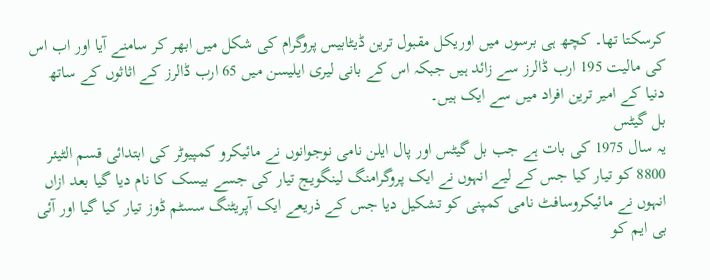کرسکتا تھا۔ کچھ ہی برسوں میں اوریکل مقبول ترین ڈیٹابیس پروگرام کی شکل میں ابھر کر سامنے آیا اور اب اس کی مالیت 195 ارب ڈالرز سے زائد ہیں جبکہ اس کے بانی لیری ایلیسن میں 65 ارب ڈالرز کے اثاثوں کے ساتھ دنیا کے امیر ترین افراد میں سے ایک ہیں۔
بل گیٹس
یہ سال 1975 کی بات ہے جب بل گیٹس اور پال ایلن نامی نوجوانوں نے مائیکرو کمپیوٹر کی ابتدائی قسم الٹیئر 8800 کو تیار کیا جس کے لیے انہوں نے ایک پروگرامنگ لینگویج تیار کی جسے بیسک کا نام دیا گیا بعد ازاں انہوں نے مائیکروسافٹ نامی کمپنی کو تشکیل دیا جس کے ذریعے ایک آپریٹنگ سسٹم ڈوز تیار کیا گیا اور آئی بی ایم کو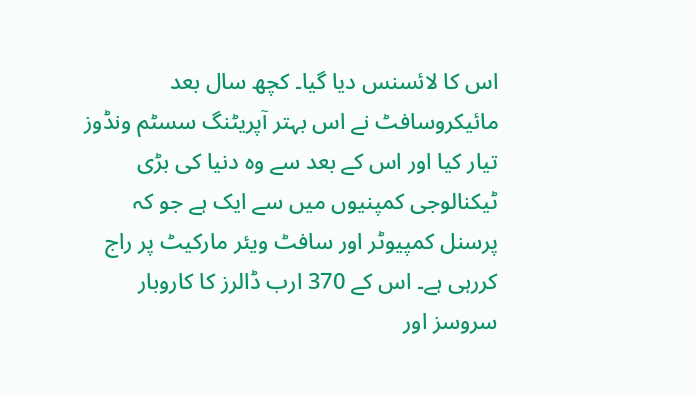اس کا لائسنس دیا گیا۔ کچھ سال بعد مائیکروسافٹ نے اس بہتر آپریٹنگ سسٹم ونڈوز تیار کیا اور اس کے بعد سے وہ دنیا کی بڑی ٹیکنالوجی کمپنیوں میں سے ایک ہے جو کہ پرسنل کمپیوٹر اور سافٹ ویئر مارکیٹ پر راج کررہی ہے۔ اس کے 370 ارب ڈالرز کا کاروبار سروسز اور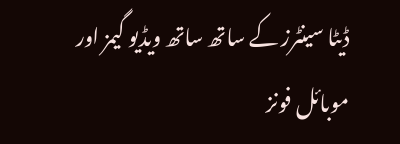ڈیٹا سینٹرز کے ساتھ ساتھ ویڈیو گیمز اور موبائل فونز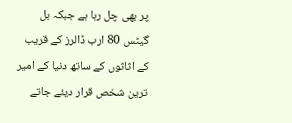پر بھی چل رہا ہے جبکہ بل گیٹس 80 ارب ڈالرز کے قریب کے اثاثوں کے ساتھ دنیا کے امیر ترین شخص قرار دیئے جاتے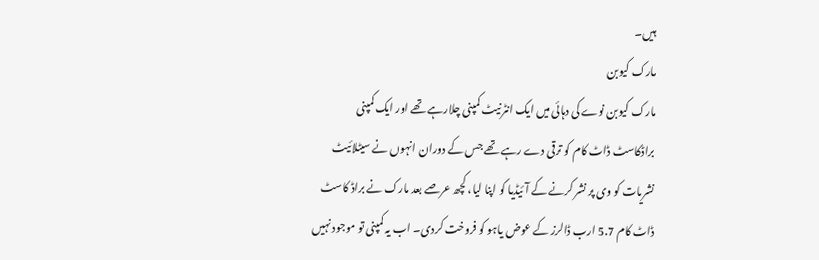ہیں۔
مارک کیوبن
مارک کیوبن نوے کی دہائی میں ایک انٹرنیٹ کمپنی چلارہے تھے اور ایک کمپنی براڈکاسٹ ڈاٹ کام کو ترقی دے رہے تھے جس کے دوران انہوں نے سیٹلائیٹ نشریات کو وی پر نشر کرنے کے آئیڈیا کو اپنا لیا، کچھ عرصے بعد مارک نے براڈ کاسٹ ڈاٹ کام 5.7 ارب ڈالرز کے عوض یاہو کو فروخت کردی۔ اب یہ کمپنی تو موجود نہیں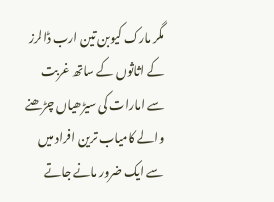مگر مارک کیوبن تین ارب ڈالرز کے اثاثوں کے ساتھ غربت سے امارات کی سیڑھیاں چڑھنے والے کامیاب ترین افراد میں سے ایک ضرور مانے جاتے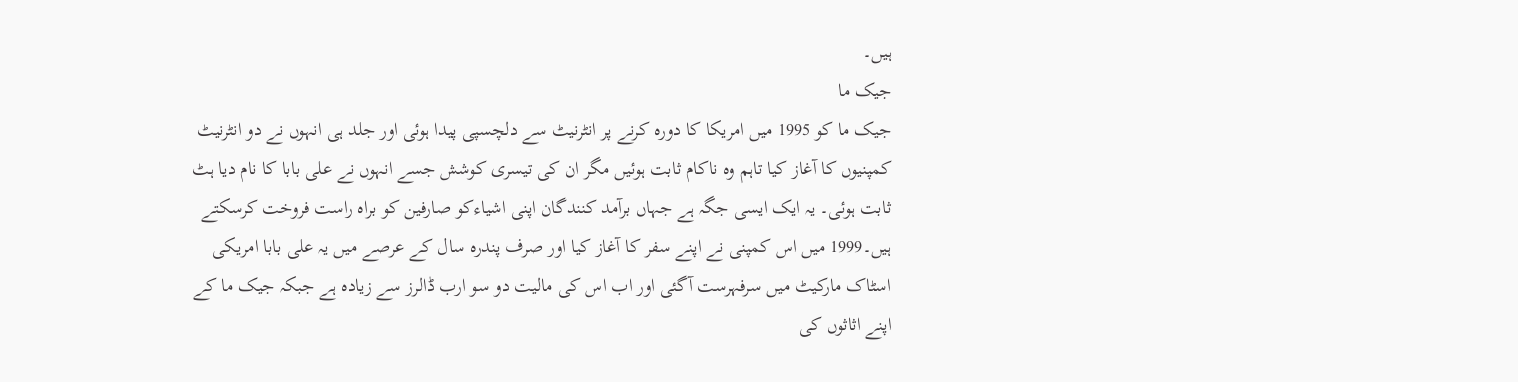ہیں۔
جیک ما
جیک ما کو 1995 میں امریکا کا دورہ کرنے پر انٹرنیٹ سے دلچسپی پیدا ہوئی اور جلد ہی انہوں نے دو انٹرنیٹ کمپنیوں کا آغاز کیا تاہم وہ ناکام ثابت ہوئیں مگر ان کی تیسری کوشش جسے انہوں نے علی بابا کا نام دیا ہٹ ثابت ہوئی۔ یہ ایک ایسی جگہ ہے جہاں برآمد کنندگان اپنی اشیاءکو صارفین کو براہ راست فروخت کرسکتے ہیں۔1999 میں اس کمپنی نے اپنے سفر کا آغاز کیا اور صرف پندرہ سال کے عرصے میں یہ علی بابا امریکی اسٹاک مارکیٹ میں سرفہرست آگئی اور اب اس کی مالیت دو سو ارب ڈالرز سے زیادہ ہے جبکہ جیک ما کے اپنے اثاثوں کی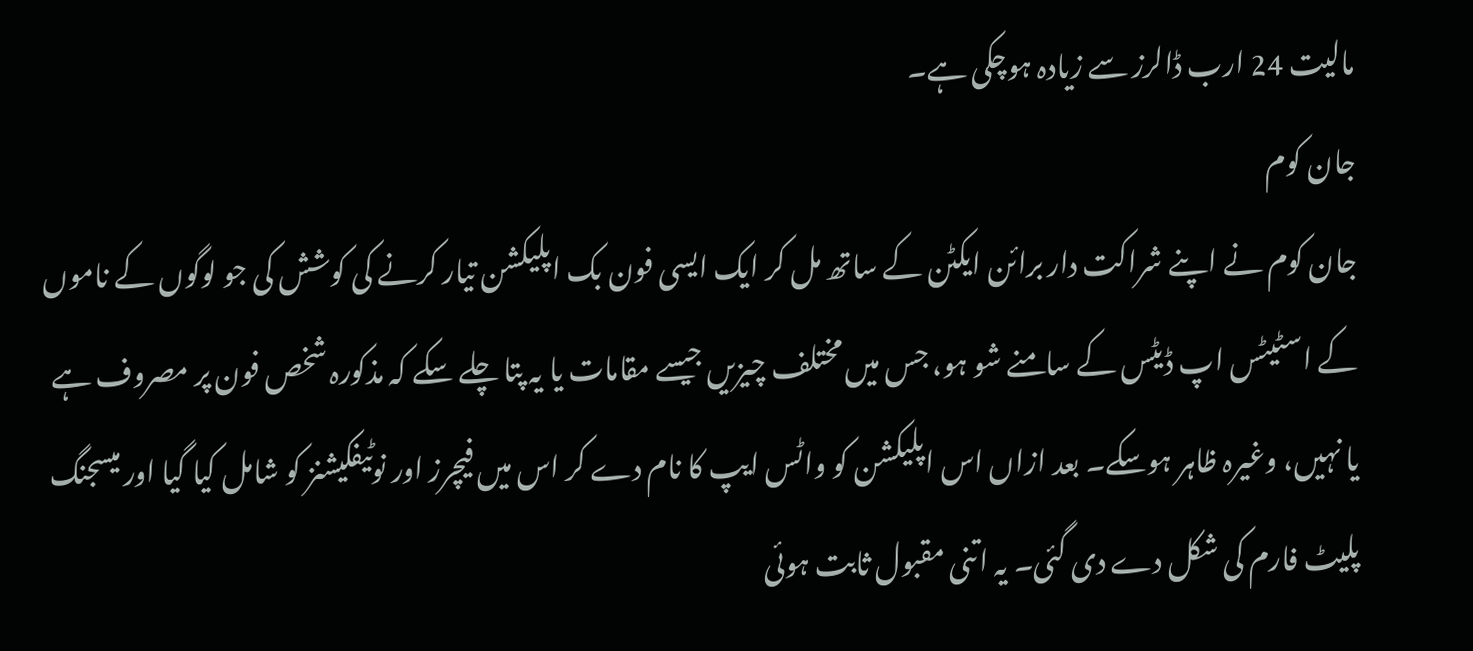مالیت 24 ارب ڈالرز سے زیادہ ہوچکی ہے۔
جان کوم
جان کوم نے اپنے شراکت دار برائن ایکٹن کے ساتھ مل کر ایک ایسی فون بک اپلیکشن تیار کرنے کی کوشش کی جو لوگوں کے ناموں کے اسٹیٹس اپ ڈیٹس کے سامنے شو ہو، جس میں مختلف چیزیں جیسے مقامات یا یہ پتا چلے سکے کہ مذکورہ شخص فون پر مصروف ہے یا نہیں، وغیرہ ظاہر ہوسکے۔ بعد ازاں اس اپلیکشن کو واٹس ایپ کا نام دے کر اس میں فیچرز اور نوٹیفکیشنز کو شامل کیا گیا اور میسجنگ پلیٹ فارم کی شکل دے دی گئی۔ یہ اتنی مقبول ثابت ہوئی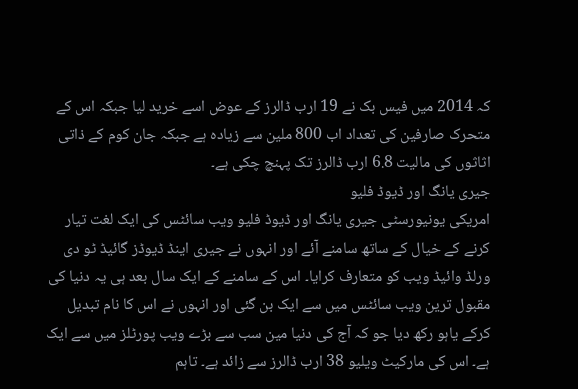کہ 2014 میں فیس بک نے 19 ارب ڈالرز کے عوض اسے خرید لیا جبکہ اس کے متحرک صارفین کی تعداد اب 800 ملین سے زیادہ ہے جبکہ جان کوم کے ذاتی اثاثوں کی مالیت 6.8 ارب ڈالرز تک پہنچ چکی ہے۔
جیری یانگ اور ڈیوڈ فلیو
امریکی یونیورسٹی جیری یانگ اور ڈیوڈ فلیو ویب سائٹس کی ایک لغت تیار کرنے کے خیال کے ساتھ سامنے آئے اور انہوں نے جیری اینڈ ڈیوڈز گائیڈ ٹو دی ورلڈ وائیڈ ویب کو متعارف کرایا۔ اس کے سامنے کے ایک سال بعد ہی یہ دنیا کی مقبول ترین ویب سائٹس میں سے ایک بن گئی اور انہوں نے اس کا نام تبدیل کرکے یاہو رکھ دیا جو کہ آج کی دنیا مین سب سے بڑے ویب پورٹلز میں سے ایک ہے۔ اس کی مارکیٹ ویلیو 38 ارب ڈالرز سے زائد ہے۔ تاہم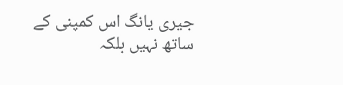جیری یانگ اس کمپنی کے ساتھ نہیں بلکہ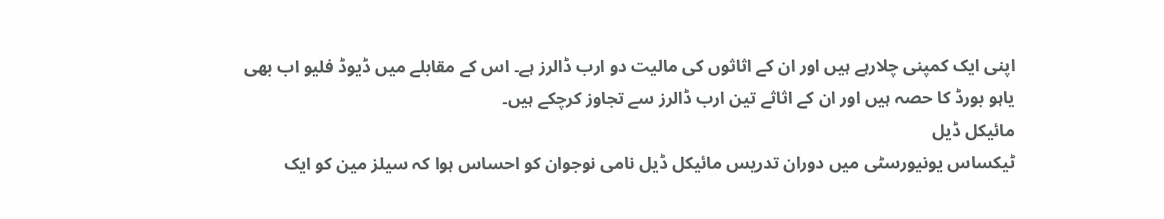اپنی ایک کمپنی چلارہے ہیں اور ان کے اثاثوں کی مالیت دو ارب ڈالرز ہے۔ اس کے مقابلے میں ڈیوڈ فلیو اب بھی یاہو بورڈ کا حصہ ہیں اور ان کے اثاثے تین ارب ڈالرز سے تجاوز کرچکے ہیں۔
مائیکل ڈیل
ٹیکساس یونیورسٹی میں دوران تدریس مائیکل ڈیل نامی نوجوان کو احساس ہوا کہ سیلز مین کو ایک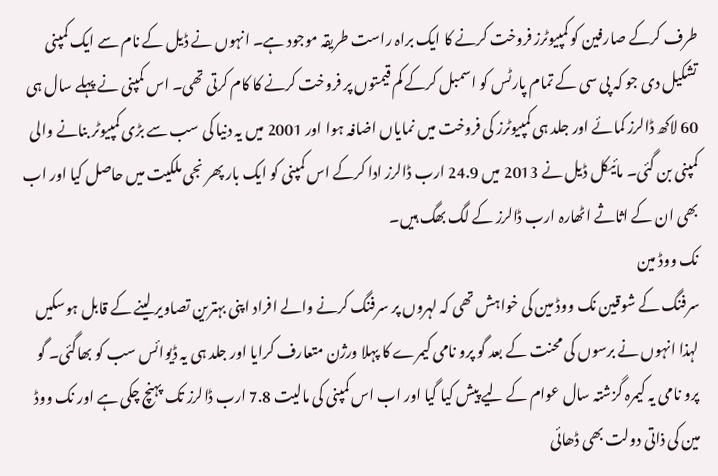طرف کرکے صارفین کو کمپیوٹرز فروخت کرنے کا ایک براہ راست طریقہ موجود ہے۔ انہوں نے ڈیل کے نام سے ایک کمپنی تشکیل دی جو کہ پی سی کے تمام پارٹس کو اسمبل کرکے کم قیمتوں پر فروخت کرنے کا کام کرتی تھی۔ اس کمپنی نے پہلے سال ہی 60 لاکھ ڈالرز کمائے اور جلد ہی کمپیوٹرز کی فروخت میں نمایاں اضافہ ہوا اور 2001 میں یہ دنیا کی سب سے بڑی کمپیوٹر بنانے والی کمپنی بن گئی۔ مائیکل ڈیل نے 2013 میں 24.9 ارب ڈالرز ادا کرکے اس کمپنی کو ایک بار پھر نجی ملکیت میں حاصل کیا اور اب بھی ان کے اثاثے اٹھارہ ارب ڈالرز کے لگ بھگ ہیں۔
نک ووڈ مین
سرفنگ کے شوقین نک ووڈ مین کی خواہش تھی کہ لہروں پر سرفنگ کرنے والے افراد اپنی بہترین تصاویر لینے کے قابل ہوسکیں لہذا انہوں نے برسوں کی محنت کے بعد گو پرو نامی کیمرے کا پہلا ورژن متعارف کرایا اور جلد ہی یہ ڈیوائس سب کو بھاگئی۔ گو پرو نامی یہ کیمرہ گزشتہ سال عوام کے لیے پیش کیا گیا اور اب اس کمپنی کی مالیت 7.8 ارب ڈالرز تک پہنچ چکی ہے اور نک ووڈ مین کی ذاتی دولت بھی ڈھائی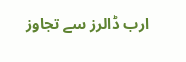ارب ڈالرز سے تجاوز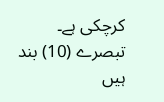کرچکی ہے۔
تبصرے (10) بند ہیں